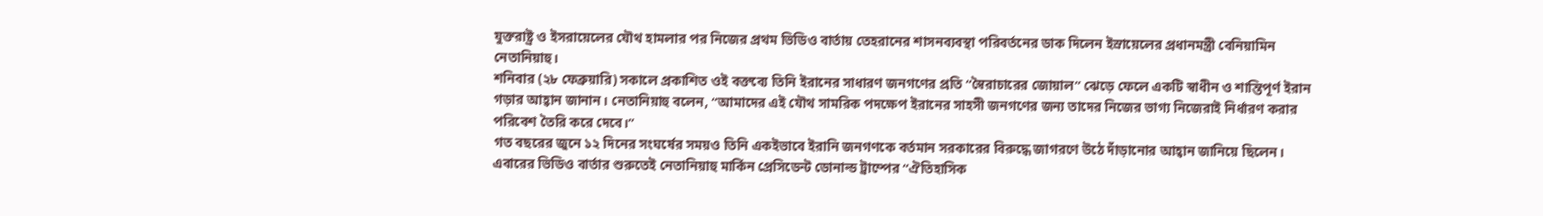যুক্তরাষ্ট্র ও ইসরায়েলের যৌথ হামলার পর নিজের প্রথম ভিডিও বার্তায় তেহরানের শাসনব্যবস্থা পরিবর্তনের ডাক দিলেন ইস্রায়েলের প্রধানমন্ত্রী বেনিয়ামিন নেতানিয়াহু।
শনিবার (২৮ ফেব্রুয়ারি) সকালে প্রকাশিত ওই বক্তব্যে তিনি ইরানের সাধারণ জনগণের প্রতি ‘‘স্বৈরাচারের জোয়াল’’ ঝেড়ে ফেলে একটি স্বাধীন ও শান্তিপূর্ণ ইরান গড়ার আহ্বান জানান। নেতানিয়াহু বলেন, ‘‘আমাদের এই যৌথ সামরিক পদক্ষেপ ইরানের সাহসী জনগণের জন্য তাদের নিজের ভাগ্য নিজেরাই নির্ধারণ করার পরিবেশ তৈরি করে দেবে।’’
গত বছরের জুনে ১২ দিনের সংঘর্ষের সময়ও তিনি একইভাবে ইরানি জনগণকে বর্তমান সরকারের বিরুদ্ধে জাগরণে উঠে দাঁড়ানোর আহ্বান জানিয়ে ছিলেন। এবারের ভিডিও বার্তার শুরুতেই নেতানিয়াহু মার্কিন প্রেসিডেন্ট ডোনাল্ড ট্রাম্পের ‘‘ঐতিহাসিক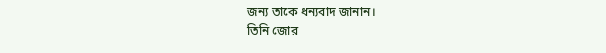জন্য তাকে ধন্যবাদ জানান।
তিনি জোর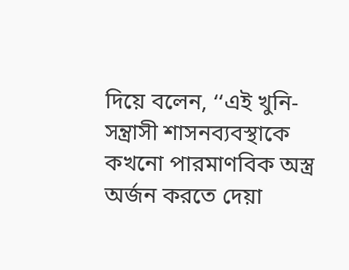দিয়ে বলেন, ‘‘এই খুনি-সন্ত্রাসী শাসনব্যবস্থাকে কখনো পারমাণবিক অস্ত্র অর্জন করতে দেয়া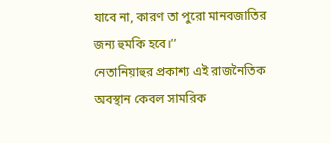যাবে না, কারণ তা পুরো মানবজাতির জন্য হুমকি হবে।’’
নেতানিয়াহুর প্রকাশ্য এই রাজনৈতিক অবস্থান কেবল সামরিক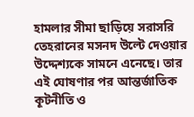হামলার সীমা ছাড়িয়ে সরাসরি তেহরানের মসনদ উল্টে দেওয়ার উদ্দেশ্যকে সামনে এনেছে। তার এই ঘোষণার পর আন্তর্জাতিক কূটনীতি ও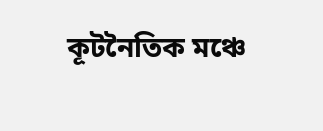কূটনৈতিক মঞ্চে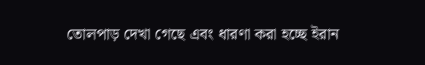তোলপাড় দেখা গেছে এবং ধারণা করা হচ্ছে ইরান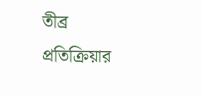তীব্র প্রতিক্রিয়ার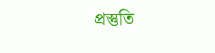প্রস্তুতি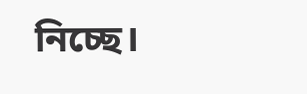নিচ্ছে।